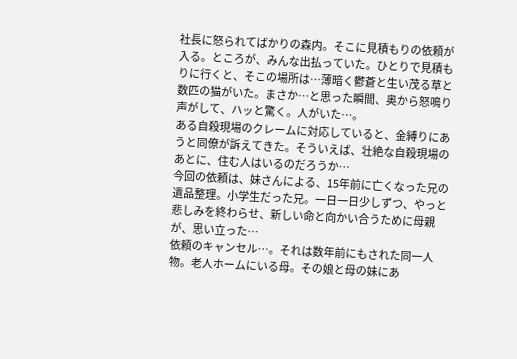社長に怒られてばかりの森内。そこに見積もりの依頼が入る。ところが、みんな出払っていた。ひとりで見積もりに行くと、そこの場所は…薄暗く鬱蒼と生い茂る草と数匹の猫がいた。まさか…と思った瞬間、奥から怒鳴り声がして、ハッと驚く。人がいた…。
ある自殺現場のクレームに対応していると、金縛りにあうと同僚が訴えてきた。そういえば、壮絶な自殺現場のあとに、住む人はいるのだろうか…
今回の依頼は、妹さんによる、15年前に亡くなった兄の遺品整理。小学生だった兄。一日一日少しずつ、やっと悲しみを終わらせ、新しい命と向かい合うために母親が、思い立った…
依頼のキャンセル…。それは数年前にもされた同一人物。老人ホームにいる母。その娘と母の妹にあ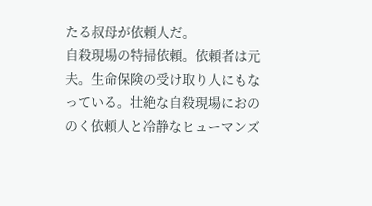たる叔母が依頼人だ。
自殺現場の特掃依頼。依頼者は元夫。生命保険の受け取り人にもなっている。壮絶な自殺現場におののく依頼人と冷静なヒューマンズ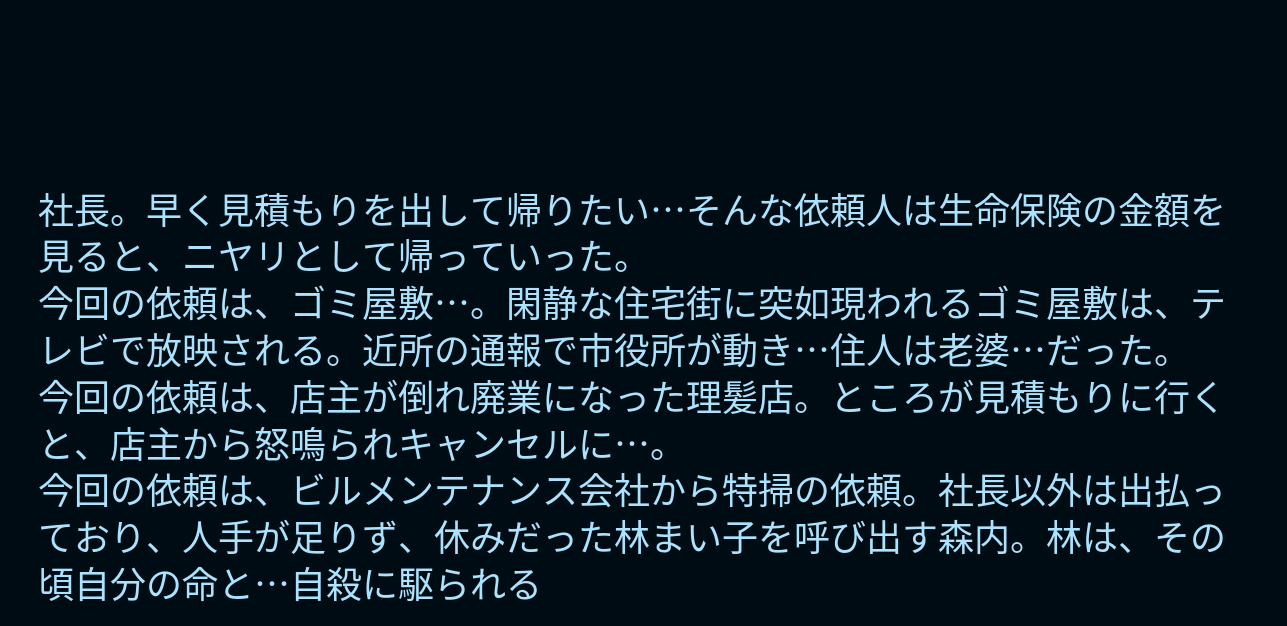社長。早く見積もりを出して帰りたい…そんな依頼人は生命保険の金額を見ると、ニヤリとして帰っていった。
今回の依頼は、ゴミ屋敷…。閑静な住宅街に突如現われるゴミ屋敷は、テレビで放映される。近所の通報で市役所が動き…住人は老婆…だった。
今回の依頼は、店主が倒れ廃業になった理髪店。ところが見積もりに行くと、店主から怒鳴られキャンセルに…。
今回の依頼は、ビルメンテナンス会社から特掃の依頼。社長以外は出払っており、人手が足りず、休みだった林まい子を呼び出す森内。林は、その頃自分の命と…自殺に駆られる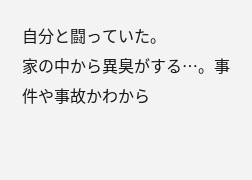自分と闘っていた。
家の中から異臭がする…。事件や事故かわから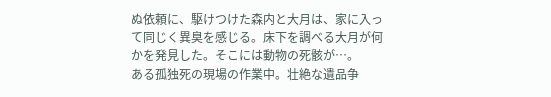ぬ依頼に、駆けつけた森内と大月は、家に入って同じく異臭を感じる。床下を調べる大月が何かを発見した。そこには動物の死骸が…。
ある孤独死の現場の作業中。壮絶な遺品争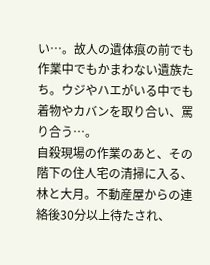い…。故人の遺体痕の前でも作業中でもかまわない遺族たち。ウジやハエがいる中でも着物やカバンを取り合い、罵り合う…。
自殺現場の作業のあと、その階下の住人宅の清掃に入る、林と大月。不動産屋からの連絡後30分以上待たされ、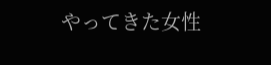やってきた女性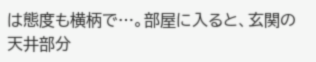は態度も横柄で…。部屋に入ると、玄関の天井部分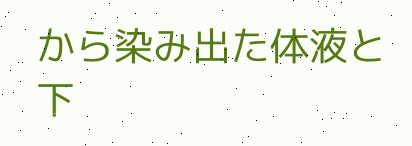から染み出た体液と下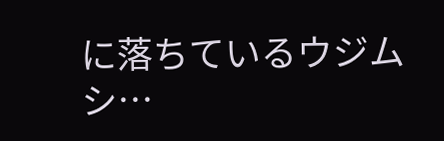に落ちているウジムシ…